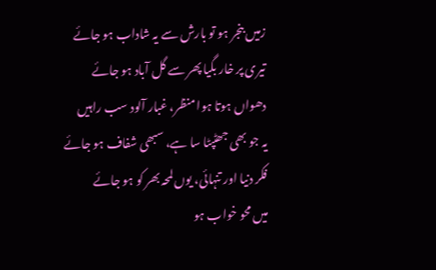زمیں بنجر ہو تو بارش سے یہ شاداب ہو جائے
تیری پر خار بگیا پھر سے گل آباد ہو جائے
دھواں ہوتا ہوا منظر، غبار آلود سب راہیں
یہ جو بھی جھٹپٹا سا ہے، سبھی شفاف ہو جائے
فکر دنیا اور تنہائی، یوں لمحہ بھر کو ہو جائے
میں محو خواب ہو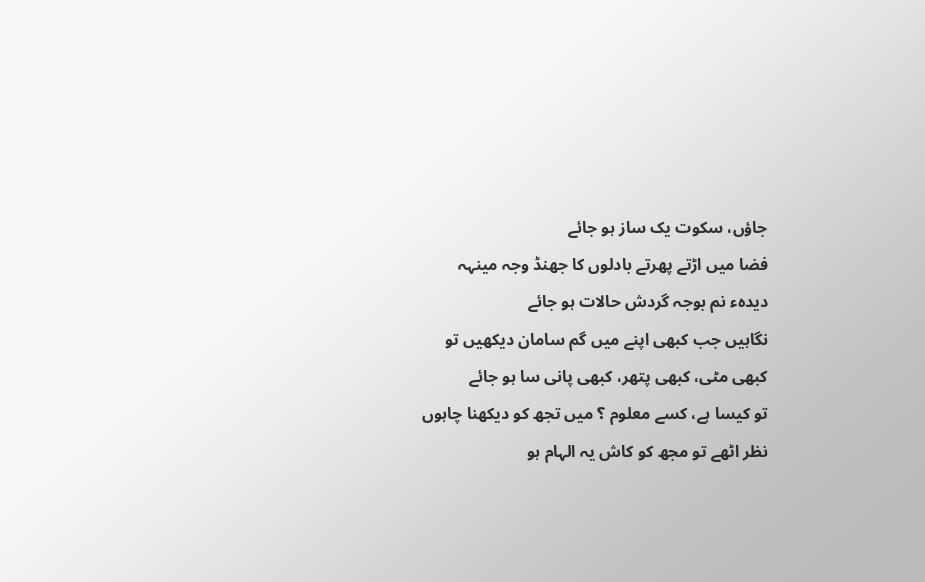جاؤں، سکوت یک ساز ہو جائے
فضا میں اڑتے پھرتے بادلوں کا جھنڈ وجہ مینہہ
دیدہء نم بوجہ گردش حالات ہو جائے
نگاہیں جب کبھی اپنے میں گم سامان دیکھیں تو
کبھی مٹی، کبھی پتھر، کبھی پانی سا ہو جائے
تو کیسا ہے، کسے معلوم ؟ میں تجھ کو دیکھنا چاہوں
نظر اٹھے تو مجھ کو کاش یہ الہام ہو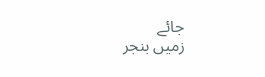جائے
زمیں بنجر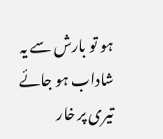ہو تو بارش سے یہ شاداب ہو جائے
تیری پر خار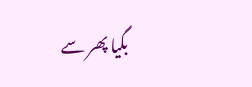بگیا پھر سے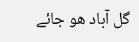گل آباد ھو جائے